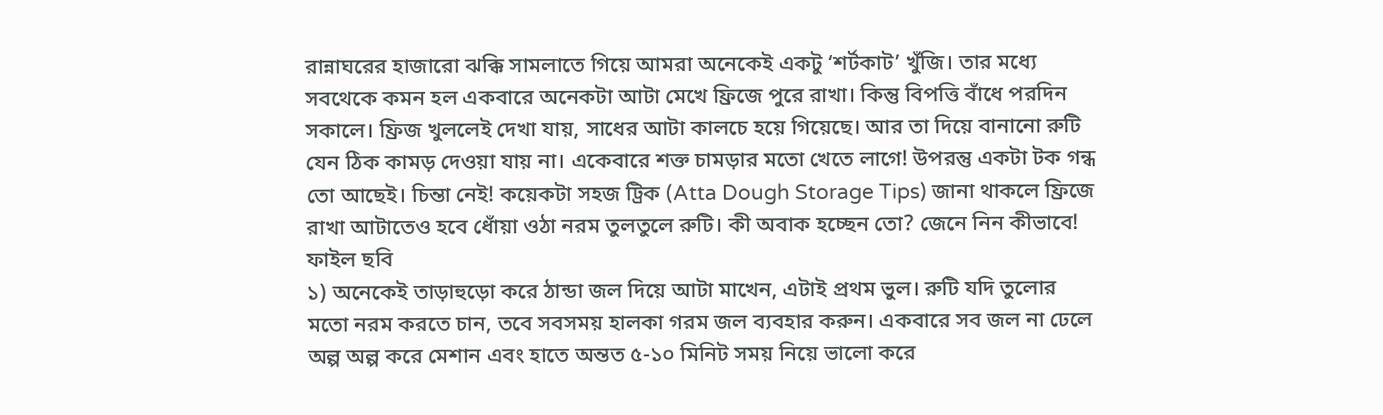রান্নাঘরের হাজারো ঝক্কি সামলাতে গিয়ে আমরা অনেকেই একটু ‘শর্টকাট’ খুঁজি। তার মধ্যে সবথেকে কমন হল একবারে অনেকটা আটা মেখে ফ্রিজে পুরে রাখা। কিন্তু বিপত্তি বাঁধে পরদিন সকালে। ফ্রিজ খুললেই দেখা যায়, সাধের আটা কালচে হয়ে গিয়েছে। আর তা দিয়ে বানানো রুটি যেন ঠিক কামড় দেওয়া যায় না। একেবারে শক্ত চামড়ার মতো খেতে লাগে! উপরন্তু একটা টক গন্ধ তো আছেই। চিন্তা নেই! কয়েকটা সহজ ট্রিক (Atta Dough Storage Tips) জানা থাকলে ফ্রিজে রাখা আটাতেও হবে ধোঁয়া ওঠা নরম তুলতুলে রুটি। কী অবাক হচ্ছেন তো? জেনে নিন কীভাবে!
ফাইল ছবি
১) অনেকেই তাড়াহুড়ো করে ঠান্ডা জল দিয়ে আটা মাখেন, এটাই প্রথম ভুল। রুটি যদি তুলোর মতো নরম করতে চান, তবে সবসময় হালকা গরম জল ব্যবহার করুন। একবারে সব জল না ঢেলে অল্প অল্প করে মেশান এবং হাতে অন্তত ৫-১০ মিনিট সময় নিয়ে ভালো করে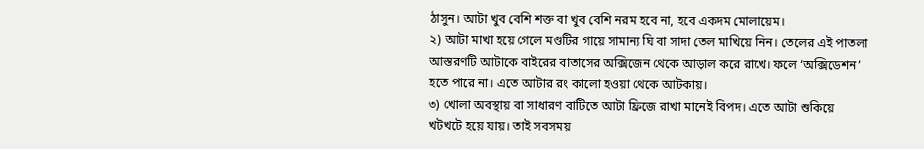ঠাসুন। আটা খুব বেশি শক্ত বা খুব বেশি নরম হবে না, হবে একদম মোলায়েম।
২) আটা মাখা হয়ে গেলে মণ্ডটির গায়ে সামান্য ঘি বা সাদা তেল মাখিয়ে নিন। তেলের এই পাতলা আস্তরণটি আটাকে বাইরের বাতাসের অক্সিজেন থেকে আড়াল করে রাখে। ফলে ‘অক্সিডেশন’ হতে পারে না। এতে আটার রং কালো হওয়া থেকে আটকায়।
৩) খোলা অবস্থায় বা সাধারণ বাটিতে আটা ফ্রিজে রাখা মানেই বিপদ। এতে আটা শুকিয়ে খটখটে হয়ে যায়। তাই সবসময়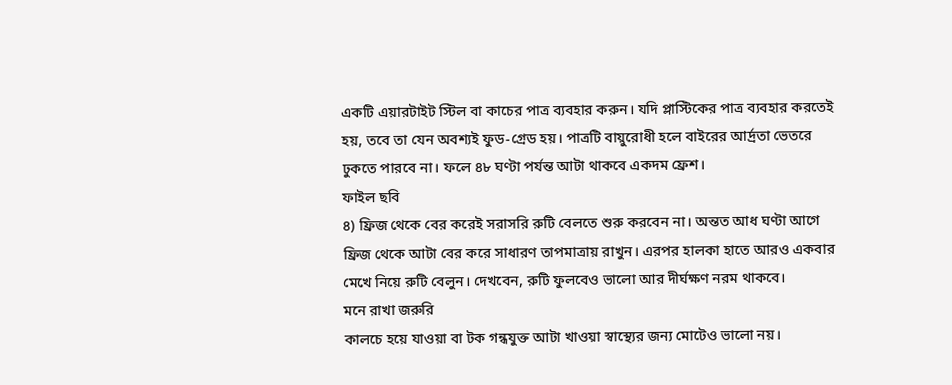একটি এয়ারটাইট স্টিল বা কাচের পাত্র ব্যবহার করুন। যদি প্লাস্টিকের পাত্র ব্যবহার করতেই হয়, তবে তা যেন অবশ্যই ফুড-গ্রেড হয়। পাত্রটি বায়ুরোধী হলে বাইরের আর্দ্রতা ভেতরে ঢুকতে পারবে না। ফলে ৪৮ ঘণ্টা পর্যন্ত আটা থাকবে একদম ফ্রেশ।
ফাইল ছবি
৪) ফ্রিজ থেকে বের করেই সরাসরি রুটি বেলতে শুরু করবেন না। অন্তত আধ ঘণ্টা আগে ফ্রিজ থেকে আটা বের করে সাধারণ তাপমাত্রায় রাখুন। এরপর হালকা হাতে আরও একবার মেখে নিয়ে রুটি বেলুন। দেখবেন, রুটি ফুলবেও ভালো আর দীর্ঘক্ষণ নরম থাকবে।
মনে রাখা জরুরি
কালচে হয়ে যাওয়া বা টক গন্ধযুক্ত আটা খাওয়া স্বাস্থ্যের জন্য মোটেও ভালো নয়।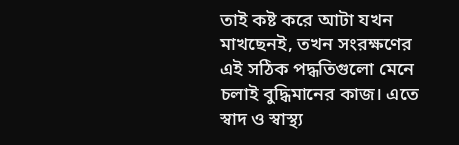তাই কষ্ট করে আটা যখন মাখছেনই, তখন সংরক্ষণের এই সঠিক পদ্ধতিগুলো মেনে চলাই বুদ্ধিমানের কাজ। এতে স্বাদ ও স্বাস্থ্য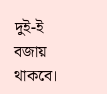দুই-ই বজায় থাকবে।